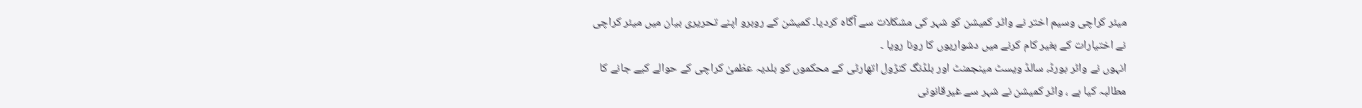میئر کراچی وسیم اختر نے واٹر کمیشن کو شہر کی مشکلات سے آگاہ کردیا۔ کمیشن کے روبرو اپنے تحریری بیان میں میئر کراچی نے اختیارات کے بغیر کام کرنے میں دشواریوں کا رونا رویا ۔
انہوں نے واٹر بورڈ، سالڈ ویسٹ مینجمنٹ اور بلڈنگ کنڑول اتھارٹی کے محکموں کو بلدیہ عظمیٰ کراچی کے حوالے کیے جانے کا مطالبہ کیا ہے ، واٹر کمیشن نے شہر سے غیرقانونی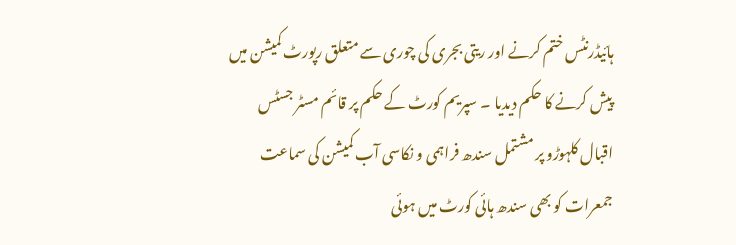ہائیڈرنٹس ختم کرنے اور ریتی بجری کی چوری سے متعلق رپورٹ کمیشن میں پیش کرنے کا حکم دیدیا ۔ سپریم کورٹ کے حکم پر قائم مسٹر جسٹس اقبال کلہوڑو پر مشتمل سندھ فراہمی و نکاسی آب کمیشن کی سماعت جمعرات کو بھی سندھ ہائی کورٹ میں ہوئی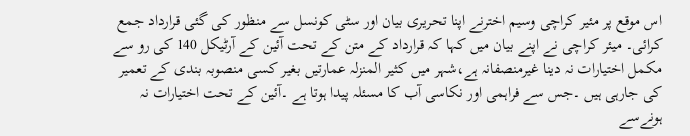اس موقع پر مئیر کراچی وسیم اخترنے اپنا تحریری بیان اور سٹی کونسل سے منظور کی گئی قرارداد جمع کرائی۔ میئر کراچی نے اپنے بیان میں کہا کہ قرارداد کے متن کے تحت آئین کے آرٹیکل 140 کی رو سے مکمل اختیارات نہ دینا غیرمنصفانہ ہے،شہر میں کثیر المنزلہ عمارتیں بغیر کسی منصوبہ بندی کے تعمیر کی جارہی ہیں ۔جس سے فراہمی اور نکاسی آب کا مسئلہ پیدا ہوتا ہے ۔آئین کے تحت اختیارات نہ ہونےسے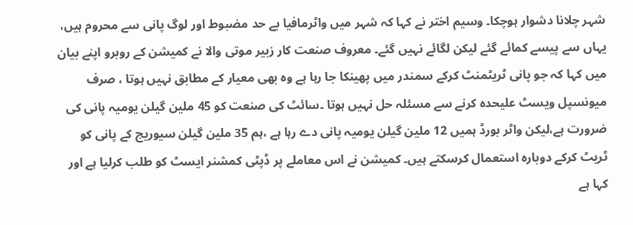شہر چلانا دشوار ہوچکا۔ وسیم اختر نے کہا کہ شہر میں واٹرمافیا بے حد مضبوط اور لوگ پانی سے محروم ہیں، یہاں سے پیسے کمائے گئے لیکن لگائے نہیں گئے۔ معروف صنعت کار زبیر موتی والا نے کمیشن کے روبرو اپنے بیان میں کہا کہ جو پانی ٹریٹمنٹ کرکے سمندر میں پھینکا جا رہا ہے وہ بھی معیار کے مطابق نہیں ہوتا ، صرف میونسپل ویسٹ علیحدہ کرنے سے مسئلہ حل نہیں ہوتا ۔سائٹ کی صنعت کو 45 ملین گیلن یومیہ پانی کی ضرورت ہے،لیکن واٹر بورڈ ہمیں 12 ملین گیلن یومیہ پانی دے رہا ہے ،ہم 35 ملین گیلن سیوریج کے پانی کو ٹریٹ کرکے دوبارہ استعمال کرسکتے ہیں۔ کمیشن نے اس معاملے پر ڈپٹی کمشنر ایسٹ کو طلب کرلیا ہے اور کہا ہے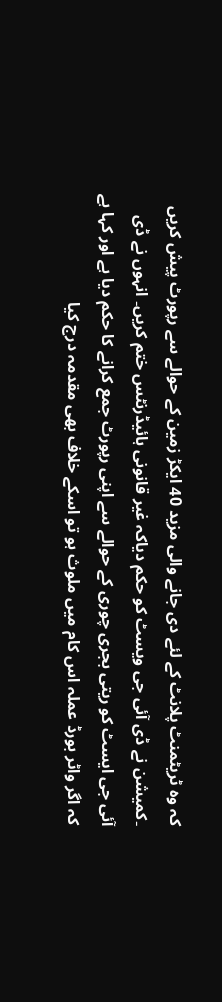کہ وہ ٹریٹمنٹ پلانٹ کے لئے دی جانے والی مزید 40 ایکڑ زمین کے حوالے سے رپورٹ پیش کریں ۔کمیشن نے ڈی آئی جی ویسٹ کو حکم دیاکہ غیر قانونی ہائیڈرنٹس ختم کریں۔ انہوں نے ڈی آئی جی ایسٹ کو ریتی بجری چوری کے حوالے سے اپنی رپورٹ جمع کرانے کا حکم دیا ہے اور کہا ہے کہ اگر واٹر بورڈ عملہ اس کام میں ملوث ہو تو اسکے خلاف بھی مقدمہ درج کیا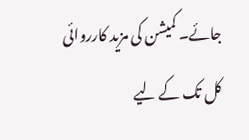جائے۔ کمیشن کی مزید کارروائی کل تک کے لیے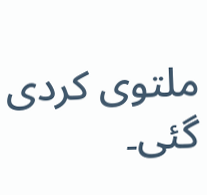ملتوی کردی گئی۔